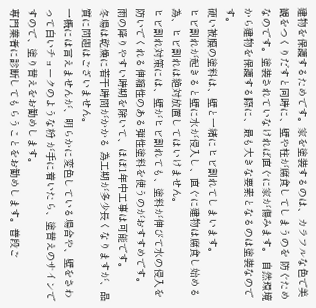建物を保護するためです。家を塗装するのは、カラフルな色で美観をつくりだすと同時に、壁や柱が腐食してしまうのを 防ぐためなのです。塗装されていなければ直ぐに家が傷みます。 自然環境から建物を保護する際に、最も大きな要素となるのは塗装なのです。
硬い被膜の塗料は、壁と一緒にヒビ割れてしまいます。
ヒビ割れが起きると壁に水が侵入し、直ぐに建物は腐食し始める為、ヒビ割れは絶対放置してはいけません。
ヒビ割れ対策には、壁がヒビ割れても、塗料が伸びて水の侵入を防いでくれる伸縮性のある弾性塗料を使うのがおすすめです。
雨の降りやすい時期を除いて、ほぼ1年中工事は可能です。
冬場は乾燥に若干時間がかかる 為工期が多少長くなりますが、品質に問題はございません。
一概には言えませんが、明らかに変色している場合や、壁をさわって白いチョークのような粉 が手に着いたら、塗替えのサインですので、塗り替えをお勧めします。
専門業者に診断してもらうことをお勧めします。普段ご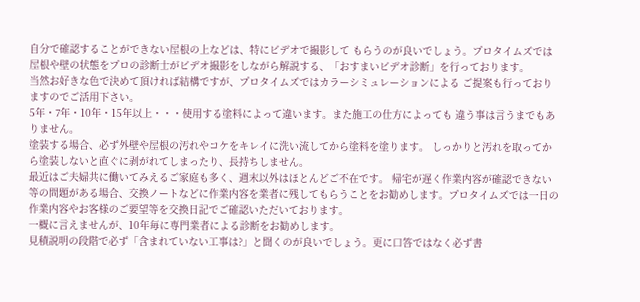自分で確認することができない屋根の上などは、特にビデオで撮影して もらうのが良いでしょう。プロタイムズでは屋根や壁の状態をプロの診断士がビデオ撮影をしながら解説する、「おすまいビデオ診断」を行っております。
当然お好きな色で決めて頂ければ結構ですが、プロタイムズではカラーシミュレーションによる ご提案も行っておりますのでご活用下さい。
5年・7年・10年・15年以上・・・使用する塗料によって違います。また施工の仕方によっても 違う事は言うまでもありません。
塗装する場合、必ず外壁や屋根の汚れやコケをキレイに洗い流してから塗料を塗ります。 しっかりと汚れを取ってから塗装しないと直ぐに剥がれてしまったり、長持ちしません。
最近はご夫婦共に働いてみえるご家庭も多く、週末以外はほとんどご不在です。 帰宅が遅く作業内容が確認できない等の問題がある場合、交換ノートなどに作業内容を業者に残してもらうことをお勧めします。プロタイムズでは一日の作業内容やお客様のご要望等を交換日記でご確認いただいております。
一概に言えませんが、10年毎に専門業者による診断をお勧めします。
見積説明の段階で必ず「含まれていない工事は?」と聞くのが良いでしょう。更に口答ではなく必ず書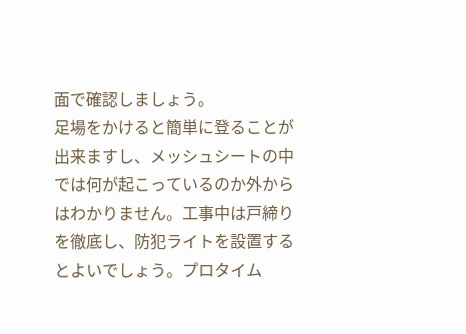面で確認しましょう。
足場をかけると簡単に登ることが出来ますし、メッシュシートの中では何が起こっているのか外からはわかりません。工事中は戸締りを徹底し、防犯ライトを設置するとよいでしょう。プロタイム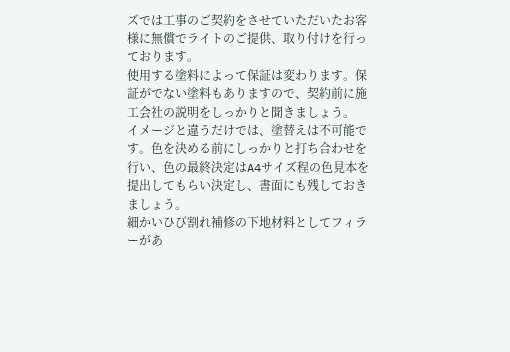ズでは工事のご契約をさせていただいたお客様に無償でライトのご提供、取り付けを行っております。
使用する塗料によって保証は変わります。保証がでない塗料もありますので、契約前に施工会社の説明をしっかりと聞きましょう。
イメージと違うだけでは、塗替えは不可能です。色を決める前にしっかりと打ち合わせを行い、色の最終決定はA4サイズ程の色見本を提出してもらい決定し、書面にも残しておきましょう。
細かいひび割れ補修の下地材料としてフィラーがあ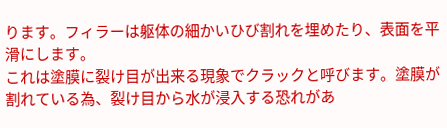ります。フィラーは躯体の細かいひび割れを埋めたり、表面を平滑にします。
これは塗膜に裂け目が出来る現象でクラックと呼びます。塗膜が割れている為、裂け目から水が浸入する恐れがあ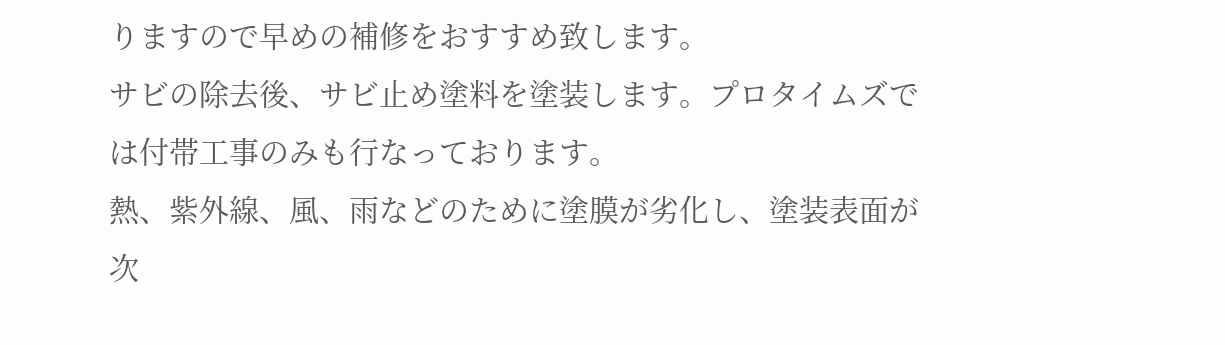りますので早めの補修をおすすめ致します。
サビの除去後、サビ止め塗料を塗装します。プロタイムズでは付帯工事のみも行なっております。
熱、紫外線、風、雨などのために塗膜が劣化し、塗装表面が次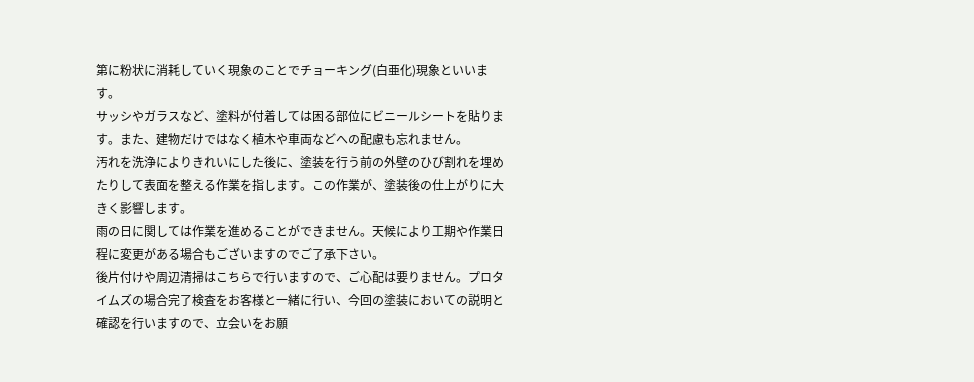第に粉状に消耗していく現象のことでチョーキング(白亜化)現象といいます。
サッシやガラスなど、塗料が付着しては困る部位にビニールシートを貼ります。また、建物だけではなく植木や車両などへの配慮も忘れません。
汚れを洗浄によりきれいにした後に、塗装を行う前の外壁のひび割れを埋めたりして表面を整える作業を指します。この作業が、塗装後の仕上がりに大きく影響します。
雨の日に関しては作業を進めることができません。天候により工期や作業日程に変更がある場合もございますのでご了承下さい。
後片付けや周辺清掃はこちらで行いますので、ご心配は要りません。プロタイムズの場合完了検査をお客様と一緒に行い、今回の塗装においての説明と確認を行いますので、立会いをお願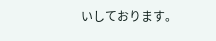いしております。